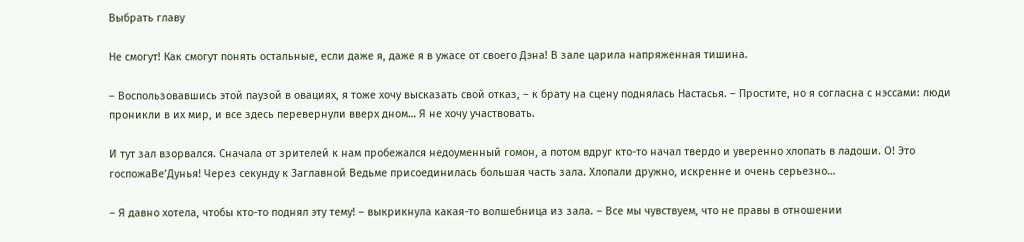Выбрать главу

Не смогут! Как смогут понять остальные, если даже я, даже я в ужасе от своего Дэна! В зале царила напряженная тишина.

– Воспользовавшись этой паузой в овациях, я тоже хочу высказать свой отказ, – к брату на сцену поднялась Настасья. – Простите, но я согласна с нэссами: люди проникли в их мир, и все здесь перевернули вверх дном… Я не хочу участвовать.

И тут зал взорвался. Сначала от зрителей к нам пробежался недоуменный гомон, а потом вдруг кто-то начал твердо и уверенно хлопать в ладоши. О! Это госпожаВе’Дунья! Через секунду к Заглавной Ведьме присоединилась большая часть зала. Хлопали дружно, искренне и очень серьезно…

– Я давно хотела, чтобы кто-то поднял эту тему! – выкрикнула какая-то волшебница из зала. – Все мы чувствуем, что не правы в отношении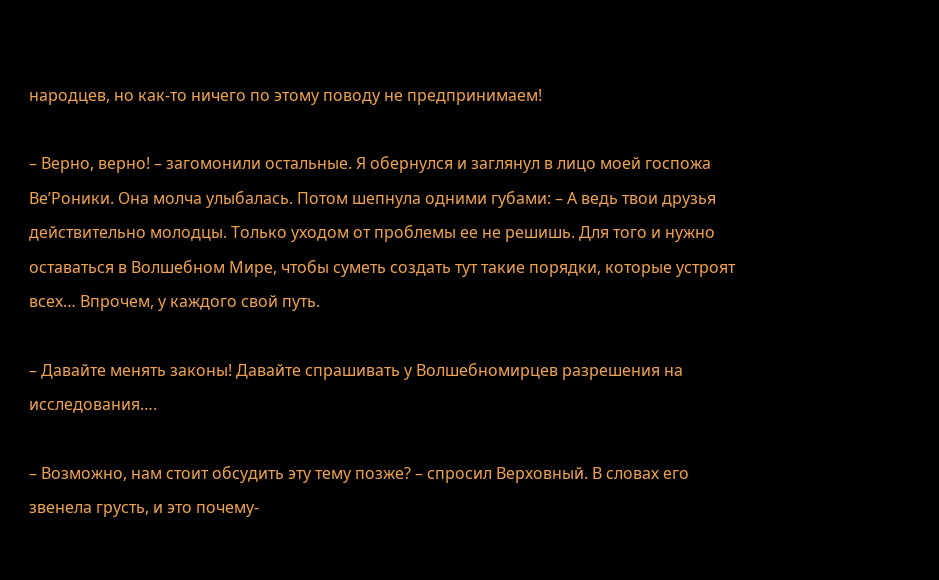народцев, но как-то ничего по этому поводу не предпринимаем!

– Верно, верно! – загомонили остальные. Я обернулся и заглянул в лицо моей госпожа Ве’Роники. Она молча улыбалась. Потом шепнула одними губами: – А ведь твои друзья действительно молодцы. Только уходом от проблемы ее не решишь. Для того и нужно оставаться в Волшебном Мире, чтобы суметь создать тут такие порядки, которые устроят всех… Впрочем, у каждого свой путь.

– Давайте менять законы! Давайте спрашивать у Волшебномирцев разрешения на исследования….

– Возможно, нам стоит обсудить эту тему позже? – спросил Верховный. В словах его звенела грусть, и это почему-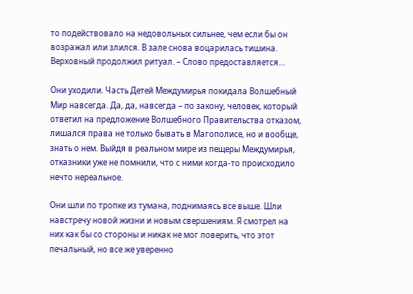то подействовало на недовольных сильнее, чем если бы он возражал или злился. В зале снова воцарилась тишина. Верховный продолжил ритуал. – Слово предоставляется…

Они уходили. Часть Детей Междумирья покидала Волшебный Мир навсегда. Да, да, навсегда – по закону, человек, который ответил на предложение Волшебного Правительства отказом, лишался права не только бывать в Магополисе, но и вообще, знать о нем. Выйдя в реальном мире из пещеры Междумирья, отказники уже не помнили, что с ними когда-то происходило нечто нереальное.

Они шли по тропке из тумана, поднимаясь все выше. Шли навстречу новой жизни и новым свершениям. Я смотрел на них как бы со стороны и никак не мог поверить, что этот печальный, но все же уверенно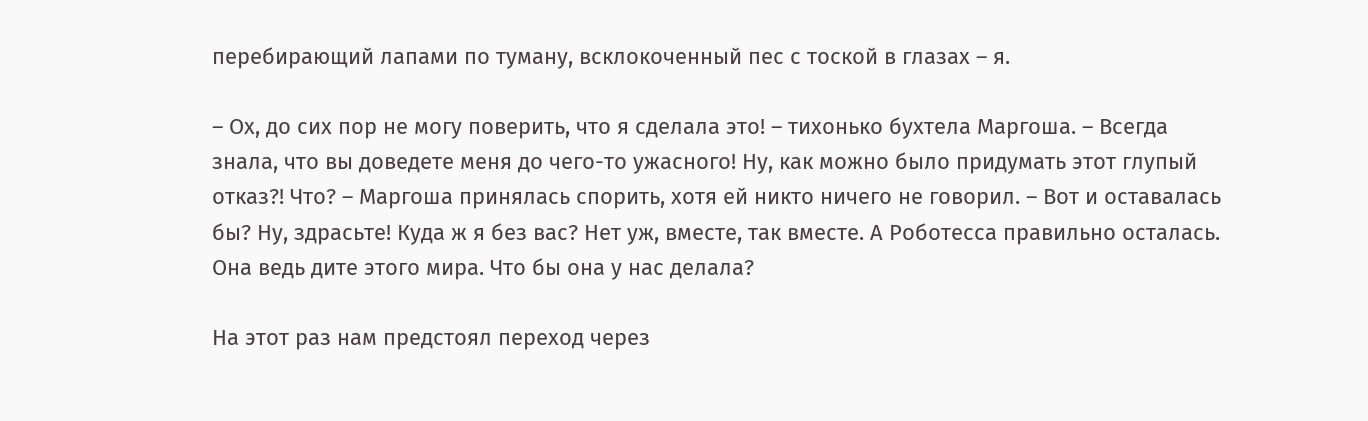перебирающий лапами по туману, всклокоченный пес с тоской в глазах – я.

– Ох, до сих пор не могу поверить, что я сделала это! – тихонько бухтела Маргоша. – Всегда знала, что вы доведете меня до чего-то ужасного! Ну, как можно было придумать этот глупый отказ?! Что? – Маргоша принялась спорить, хотя ей никто ничего не говорил. – Вот и оставалась бы? Ну, здрасьте! Куда ж я без вас? Нет уж, вместе, так вместе. А Роботесса правильно осталась. Она ведь дите этого мира. Что бы она у нас делала?

На этот раз нам предстоял переход через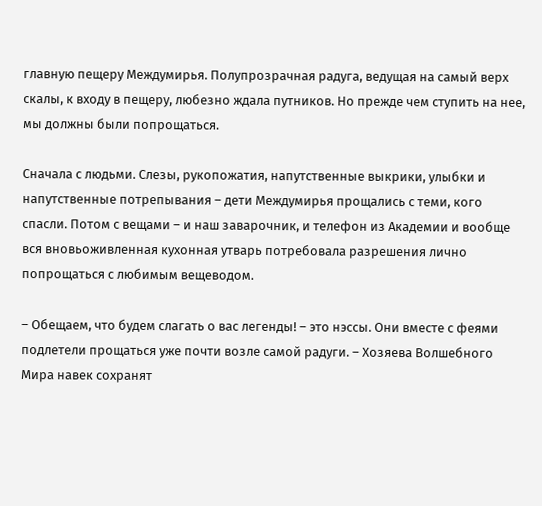главную пещеру Междумирья. Полупрозрачная радуга, ведущая на самый верх скалы, к входу в пещеру, любезно ждала путников. Но прежде чем ступить на нее, мы должны были попрощаться.

Сначала с людьми. Слезы, рукопожатия, напутственные выкрики, улыбки и напутственные потрепывания – дети Междумирья прощались с теми, кого спасли. Потом с вещами – и наш заварочник, и телефон из Академии и вообще вся вновьоживленная кухонная утварь потребовала разрешения лично попрощаться с любимым вещеводом.

– Обещаем, что будем слагать о вас легенды! – это нэссы. Они вместе с феями подлетели прощаться уже почти возле самой радуги. – Хозяева Волшебного Мира навек сохранят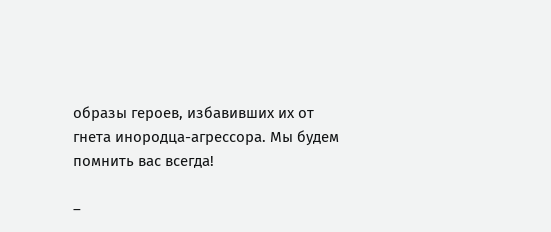образы героев, избавивших их от гнета инородца-агрессора. Мы будем помнить вас всегда!

–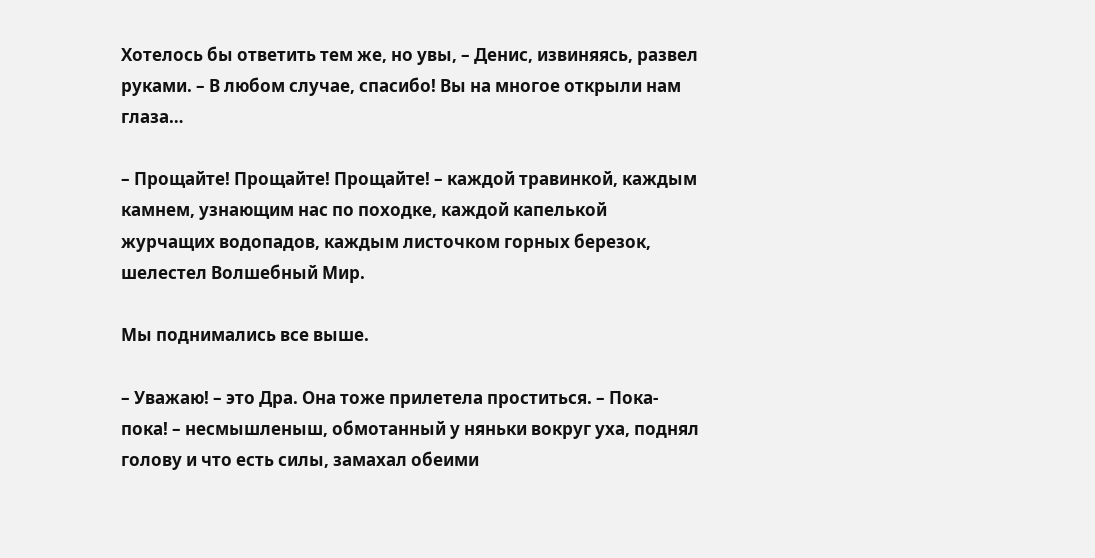Хотелось бы ответить тем же, но увы, – Денис, извиняясь, развел руками. – В любом случае, спасибо! Вы на многое открыли нам глаза…

– Прощайте! Прощайте! Прощайте! – каждой травинкой, каждым камнем, узнающим нас по походке, каждой капелькой журчащих водопадов, каждым листочком горных березок, шелестел Волшебный Мир.

Мы поднимались все выше.

– Уважаю! – это Дра. Она тоже прилетела проститься. – Пока-пока! – несмышленыш, обмотанный у няньки вокруг уха, поднял голову и что есть силы, замахал обеими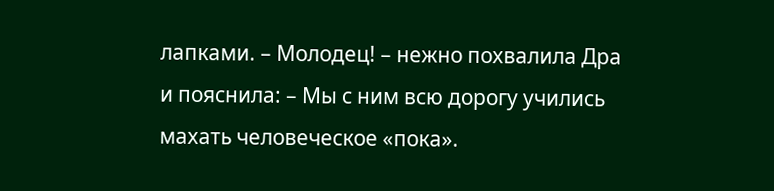лапками. – Молодец! – нежно похвалила Дра и пояснила: – Мы с ним всю дорогу учились махать человеческое «пока».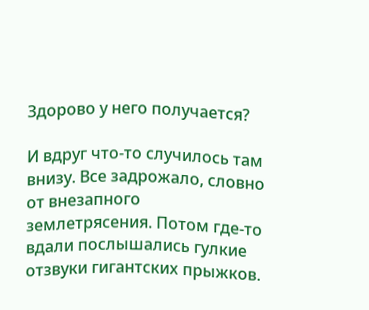Здорово у него получается?

И вдруг что-то случилось там внизу. Все задрожало, словно от внезапного землетрясения. Потом где-то вдали послышались гулкие отзвуки гигантских прыжков.